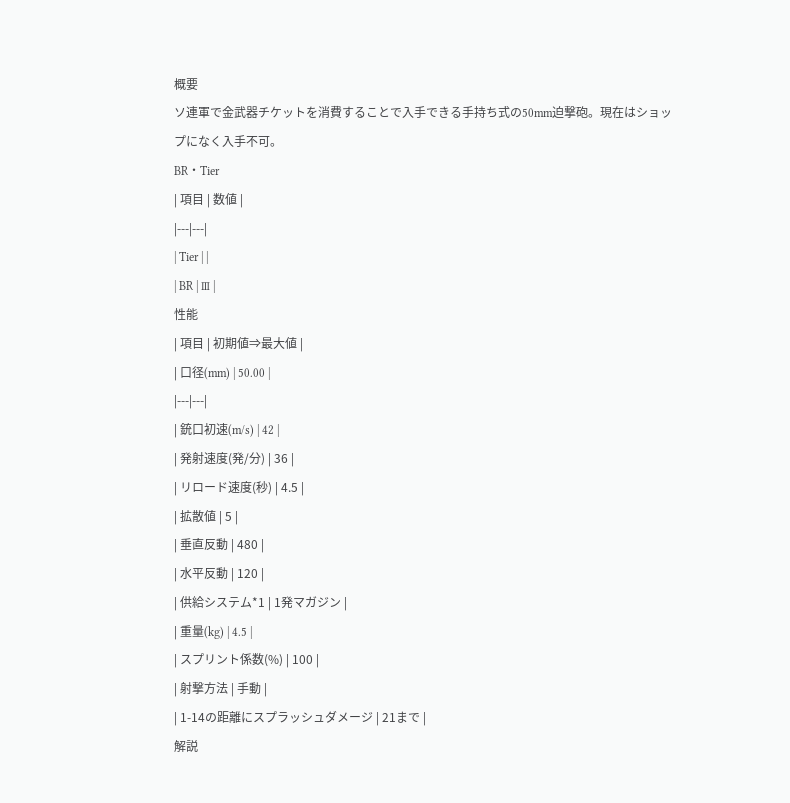概要
ソ連軍で金武器チケットを消費することで入手できる手持ち式の50mm迫撃砲。現在はショップになく入手不可。
BR・Tier
| 項目 | 数値 |
|---|---|
| Tier | |
| BR | Ⅲ |
性能
| 項目 | 初期値⇒最大値 |
| 口径(mm) | 50.00 |
|---|---|
| 銃口初速(m/s) | 42 |
| 発射速度(発/分) | 36 |
| リロード速度(秒) | 4.5 |
| 拡散値 | 5 |
| 垂直反動 | 480 |
| 水平反動 | 120 |
| 供給システム*1 | 1発マガジン |
| 重量(kg) | 4.5 |
| スプリント係数(%) | 100 |
| 射撃方法 | 手動 |
| 1-14の距離にスプラッシュダメージ | 21まで |
解説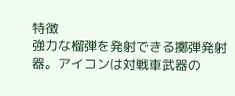特徴
強力な榴弾を発射できる擲弾発射器。アイコンは対戦車武器の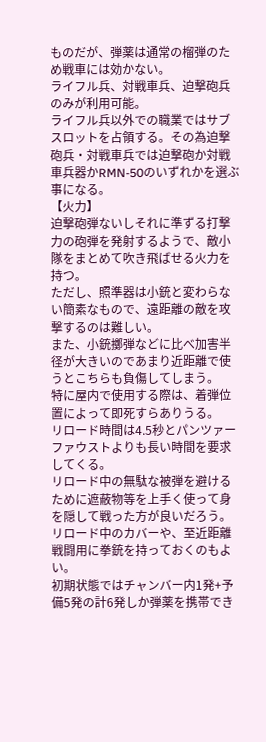ものだが、弾薬は通常の榴弾のため戦車には効かない。
ライフル兵、対戦車兵、迫撃砲兵のみが利用可能。
ライフル兵以外での職業ではサブスロットを占領する。その為迫撃砲兵・対戦車兵では迫撃砲か対戦車兵器かRMN-50のいずれかを選ぶ事になる。
【火力】
迫撃砲弾ないしそれに準ずる打撃力の砲弾を発射するようで、敵小隊をまとめて吹き飛ばせる火力を持つ。
ただし、照準器は小銃と変わらない簡素なもので、遠距離の敵を攻撃するのは難しい。
また、小銃擲弾などに比べ加害半径が大きいのであまり近距離で使うとこちらも負傷してしまう。
特に屋内で使用する際は、着弾位置によって即死すらありうる。
リロード時間は4.5秒とパンツァーファウストよりも長い時間を要求してくる。
リロード中の無駄な被弾を避けるために遮蔽物等を上手く使って身を隠して戦った方が良いだろう。
リロード中のカバーや、至近距離戦闘用に拳銃を持っておくのもよい。
初期状態ではチャンバー内1発+予備5発の計6発しか弾薬を携帯でき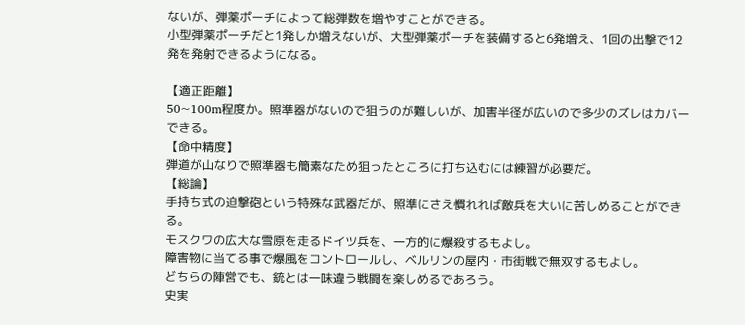ないが、弾薬ポーチによって総弾数を増やすことができる。
小型弾薬ポーチだと1発しか増えないが、大型弾薬ポーチを装備すると6発増え、1回の出撃で12発を発射できるようになる。

【適正距離】
50~100m程度か。照準器がないので狙うのが難しいが、加害半径が広いので多少のズレはカバーできる。
【命中精度】
弾道が山なりで照準器も簡素なため狙ったところに打ち込むには練習が必要だ。
【総論】
手持ち式の迫撃砲という特殊な武器だが、照準にさえ慣れれば敵兵を大いに苦しめることができる。
モスクワの広大な雪原を走るドイツ兵を、一方的に爆殺するもよし。
障害物に当てる事で爆風をコントロールし、ベルリンの屋内・市街戦で無双するもよし。
どちらの陣営でも、銃とは一味違う戦闘を楽しめるであろう。
史実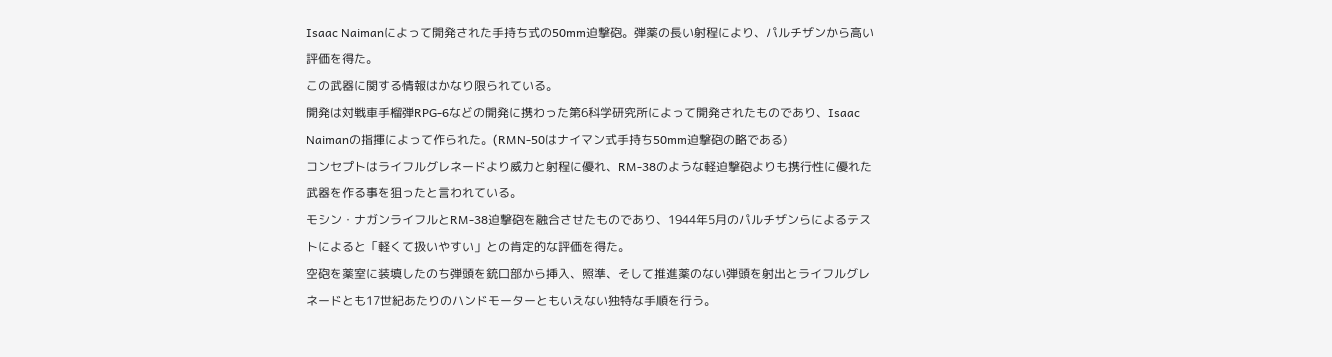Isaac Naimanによって開発された手持ち式の50mm迫撃砲。弾薬の長い射程により、パルチザンから高い評価を得た。
この武器に関する情報はかなり限られている。
開発は対戦車手榴弾RPG-6などの開発に携わった第6科学研究所によって開発されたものであり、Isaac Naimanの指揮によって作られた。(RMN-50はナイマン式手持ち50mm迫撃砲の略である)
コンセプトはライフルグレネードより威力と射程に優れ、RM-38のような軽迫撃砲よりも携行性に優れた武器を作る事を狙ったと言われている。
モシン・ナガンライフルとRM-38迫撃砲を融合させたものであり、1944年5月のパルチザンらによるテストによると「軽くて扱いやすい」との肯定的な評価を得た。
空砲を薬室に装填したのち弾頭を銃口部から挿入、照準、そして推進薬のない弾頭を射出とライフルグレネードとも17世紀あたりのハンドモーターともいえない独特な手順を行う。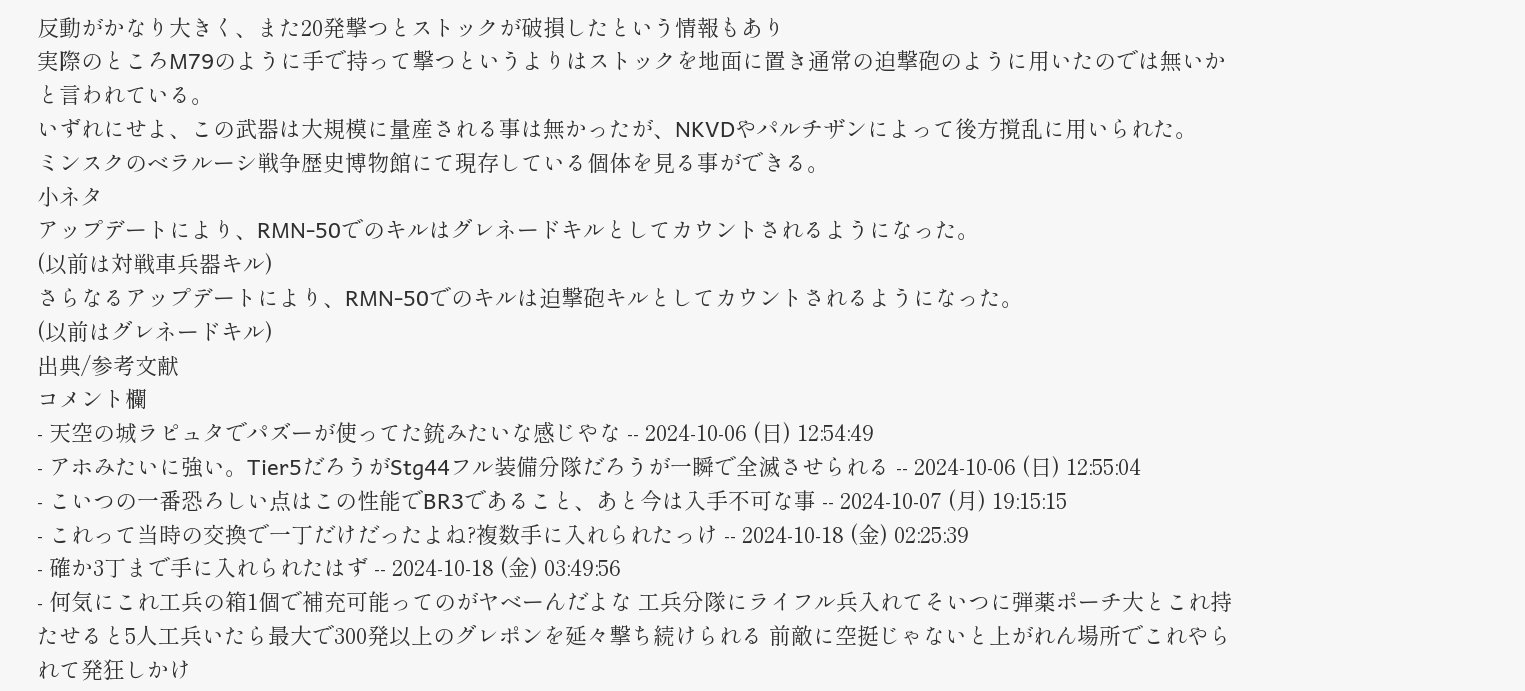反動がかなり大きく、また20発撃つとストックが破損したという情報もあり
実際のところM79のように手で持って撃つというよりはストックを地面に置き通常の迫撃砲のように用いたのでは無いかと言われている。
いずれにせよ、この武器は大規模に量産される事は無かったが、NKVDやパルチザンによって後方撹乱に用いられた。
ミンスクのベラルーシ戦争歴史博物館にて現存している個体を見る事ができる。
小ネタ
アップデートにより、RMN-50でのキルはグレネードキルとしてカウントされるようになった。
(以前は対戦車兵器キル)
さらなるアップデートにより、RMN-50でのキルは迫撃砲キルとしてカウントされるようになった。
(以前はグレネードキル)
出典/参考文献
コメント欄
- 天空の城ラピュタでパズーが使ってた銃みたいな感じやな -- 2024-10-06 (日) 12:54:49
- アホみたいに強い。Tier5だろうがStg44フル装備分隊だろうが一瞬で全滅させられる -- 2024-10-06 (日) 12:55:04
- こいつの一番恐ろしい点はこの性能でBR3であること、あと今は入手不可な事 -- 2024-10-07 (月) 19:15:15
- これって当時の交換で一丁だけだったよね?複数手に入れられたっけ -- 2024-10-18 (金) 02:25:39
- 確か3丁まで手に入れられたはず -- 2024-10-18 (金) 03:49:56
- 何気にこれ工兵の箱1個で補充可能ってのがヤベーんだよな 工兵分隊にライフル兵入れてそいつに弾薬ポーチ大とこれ持たせると5人工兵いたら最大で300発以上のグレポンを延々撃ち続けられる 前敵に空挺じゃないと上がれん場所でこれやられて発狂しかけ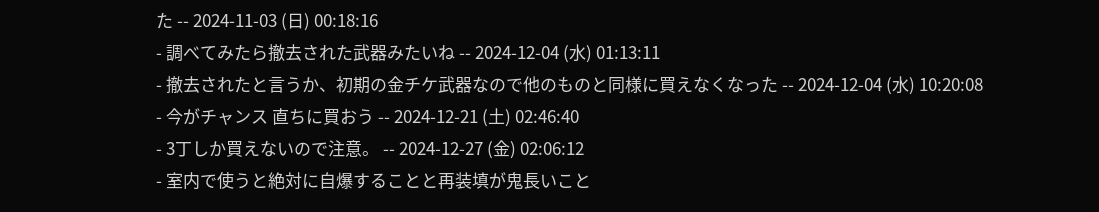た -- 2024-11-03 (日) 00:18:16
- 調べてみたら撤去された武器みたいね -- 2024-12-04 (水) 01:13:11
- 撤去されたと言うか、初期の金チケ武器なので他のものと同様に買えなくなった -- 2024-12-04 (水) 10:20:08
- 今がチャンス 直ちに買おう -- 2024-12-21 (土) 02:46:40
- 3丁しか買えないので注意。 -- 2024-12-27 (金) 02:06:12
- 室内で使うと絶対に自爆することと再装填が鬼長いこと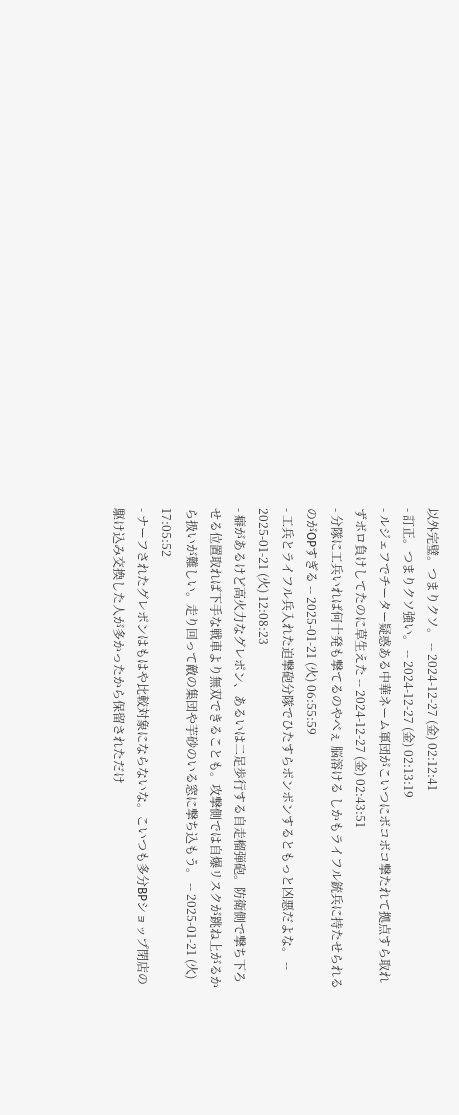以外完璧。つまりクソ。 -- 2024-12-27 (金) 02:12:41
- 訂正。つまりクソ強い。 -- 2024-12-27 (金) 02:13:19
- ルジェフでチーター疑惑ある中華ネーム軍団がこいつにボコボコ撃たれて拠点すら取れずボロ負けしてたのに草生えた -- 2024-12-27 (金) 02:43:51
- 分隊に工兵いれば何十発も撃てるのやべぇ 脳溶ける しかもライフル銃兵に持たせられるのがOPすぎる -- 2025-01-21 (火) 06:55:59
- 工兵とライフル兵入れた迫撃砲分隊でひたすらポンポンするともっと凶悪だよな。 -- 2025-01-21 (火) 12:08:23
- 癖があるけど高火力なグレポン、あるいは二足歩行する自走榴弾砲。防衛側で撃ち下ろせる位置取れば下手な戦車より無双できることも。攻撃側では自爆リスクが跳ね上がるから扱いが難しい。走り回って敵の集団や芋砂のいる窓に撃ち込もう。 -- 2025-01-21 (火) 17:05:52
- ナーフされたグレポンはもはや比較対象にならないな。こいつも多分BPショップ閉店の駆け込み交換した人が多かったから保留されただけ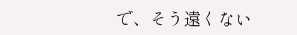で、そう遠くない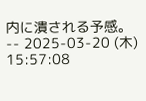内に潰される予感。 -- 2025-03-20 (木) 15:57:08